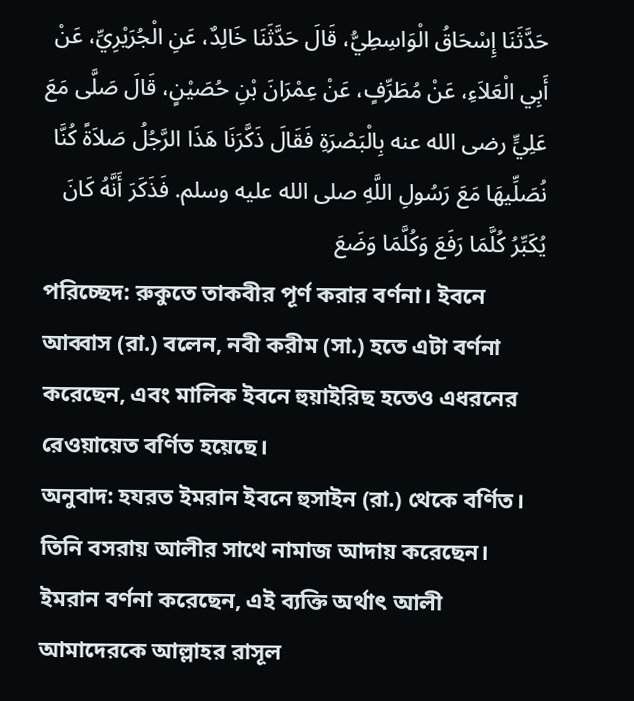حَدَّثَنَا إِسْحَاقُ الْوَاسِطِيُّ، قَالَ حَدَّثَنَا خَالِدٌ، عَنِ الْجُرَيْرِيِّ، عَنْ أَبِي الْعَلاَءِ، عَنْ مُطَرِّفٍ، عَنْ عِمْرَانَ بْنِ حُصَيْنٍ، قَالَ صَلَّى مَعَ عَلِيٍّ رضى الله عنه بِالْبَصْرَةِ فَقَالَ ذَكَّرَنَا هَذَا الرَّجُلُ صَلاَةً كُنَّا نُصَلِّيهَا مَعَ رَسُولِ اللَّهِ صلى الله عليه وسلم. فَذَكَرَ أَنَّهُ كَانَ يُكَبِّرُ كُلَّمَا رَفَعَ وَكُلَّمَا وَضَعَ
পরিচ্ছেদ: রুকুতে তাকবীর পূর্ণ করার বর্ণনা। ইবনে আব্বাস (রা.) বলেন, নবী করীম (সা.) হতে এটা বর্ণনা করেছেন, এবং মালিক ইবনে হুয়াইরিছ হতেও এধরনের রেওয়ায়েত বর্ণিত হয়েছে।
অনুবাদ: হযরত ইমরান ইবনে হুসাইন (রা.) থেকে বর্ণিত। তিনি বসরায় আলীর সাথে নামাজ আদায় করেছেন। ইমরান বর্ণনা করেছেন, এই ব্যক্তি অর্থাৎ আলী আমাদেরকে আল্লাহর রাসূল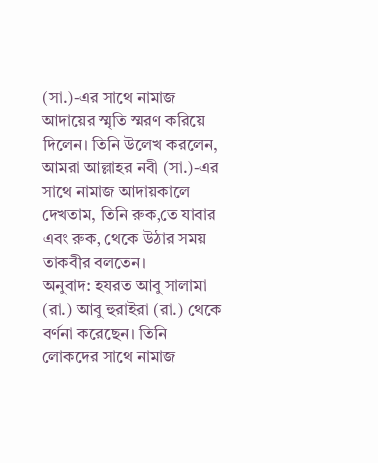(সা.)-এর সাথে নামাজ আদায়ের স্মৃতি স্মরণ করিয়ে দিলেন। তিনি উলেখ করলেন, আমরা আল্লাহর নবী (সা.)-এর সাথে নামাজ আদায়কালে দেখতাম, তিনি রুক‚তে যাবার এবং রুক‚ থেকে উঠার সময় তাকবীর বলতেন।
অনুবাদ: হযরত আবু সালামা (রা.) আবু হুরাইরা (রা.) থেকে বর্ণনা করেছেন। তিনি লোকদের সাথে নামাজ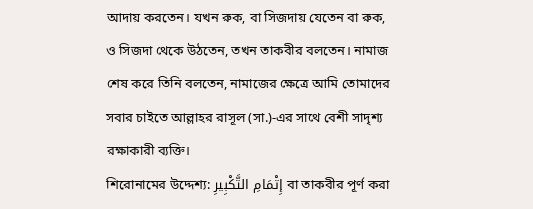আদায় করতেন। যখন রুক‚ বা সিজদায় যেতেন বা রুক‚ ও সিজদা থেকে উঠতেন, তখন তাকবীর বলতেন। নামাজ শেষ করে তিনি বলতেন, নামাজের ক্ষেত্রে আমি তোমাদের সবার চাইতে আল্লাহর রাসূল (সা.)-এর সাথে বেশী সাদৃশ্য রক্ষাকারী ব্যক্তি।
শিরোনামের উদ্দেশ্য: إِتْمَامِ التَّكْبِيرِ বা তাকবীর পূর্ণ করা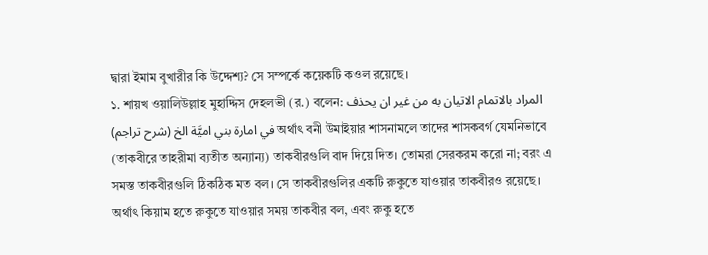দ্বারা ইমাম বুখারীর কি উদ্দেশ্য? সে সম্পর্কে কয়েকটি কওল রয়েছে।
১. শায়খ ওয়ালিউল্লাহ মুহাদ্দিস দেহলভী (র.) বলেন: المراد بالاتمام الاتيان به من غير ان يحذف في امارة بني اميَّة الخ (شرح تراجم) অর্থাৎ বনী উমাইয়ার শাসনামলে তাদের শাসকবর্গ যেমনিভাবে (তাকবীরে তাহরীমা ব্যতীত অন্যান্য) তাকবীরগুলি বাদ দিয়ে দিত। তোমরা সেরকরম করো না; বরং এ সমস্ত তাকবীরগুলি ঠিকঠিক মত বল। সে তাকবীরগুলির একটি রুকুতে যাওয়ার তাকবীরও রয়েছে। অর্থাৎ কিয়াম হতে রুকুতে যাওয়ার সময় তাকবীর বল, এবং রুকু হতে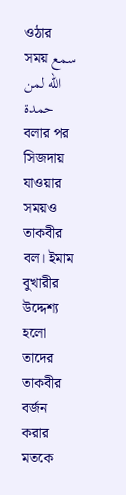ওঠার সময় سمع الله لمن حمدة বলার পর সিজদায় যাওয়ার সময়ও তাকবীর বল। ইমাম বুখারীর উদ্দেশ্য হলো তাদের তাকবীর বর্জন করার মতকে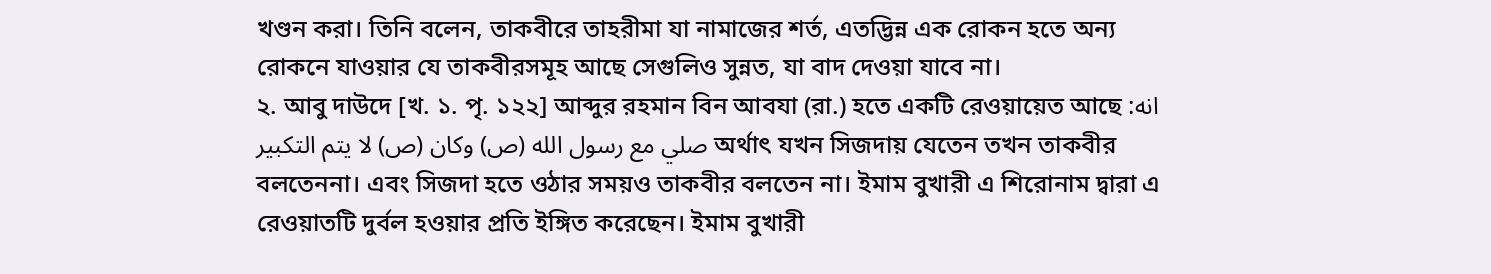খণ্ডন করা। তিনি বলেন, তাকবীরে তাহরীমা যা নামাজের শর্ত, এতদ্ভিন্ন এক রোকন হতে অন্য রোকনে যাওয়ার যে তাকবীরসমূহ আছে সেগুলিও সুন্নত, যা বাদ দেওয়া যাবে না।
২. আবু দাউদে [খ. ১. পৃ. ১২২] আব্দুর রহমান বিন আবযা (রা.) হতে একটি রেওয়ায়েত আছে :انه صلي مع رسول الله (ص) وكان (ص) لا يتم التكبير অর্থাৎ যখন সিজদায় যেতেন তখন তাকবীর বলতেননা। এবং সিজদা হতে ওঠার সময়ও তাকবীর বলতেন না। ইমাম বুখারী এ শিরোনাম দ্বারা এ রেওয়াতটি দুর্বল হওয়ার প্রতি ইঙ্গিত করেছেন। ইমাম বুখারী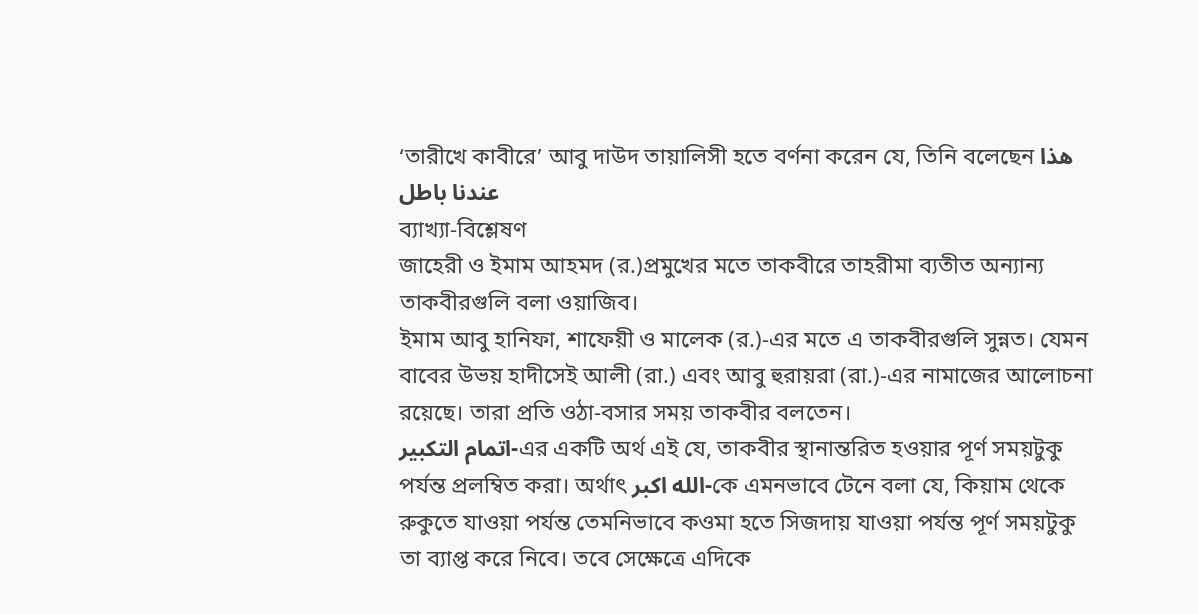‘তারীখে কাবীরে’ আবু দাউদ তায়ালিসী হতে বর্ণনা করেন যে, তিনি বলেছেন هذا عندنا باطل
ব্যাখ্যা-বিশ্লেষণ
জাহেরী ও ইমাম আহমদ (র.)প্রমুখের মতে তাকবীরে তাহরীমা ব্যতীত অন্যান্য তাকবীরগুলি বলা ওয়াজিব।
ইমাম আবু হানিফা, শাফেয়ী ও মালেক (র.)-এর মতে এ তাকবীরগুলি সুন্নত। যেমন বাবের উভয় হাদীসেই আলী (রা.) এবং আবু হুরায়রা (রা.)-এর নামাজের আলোচনা রয়েছে। তারা প্রতি ওঠা-বসার সময় তাকবীর বলতেন।
اتمام التكبير-এর একটি অর্থ এই যে, তাকবীর স্থানান্তরিত হওয়ার পূর্ণ সময়টুকু পর্যন্ত প্রলম্বিত করা। অর্থাৎ الله اكبر-কে এমনভাবে টেনে বলা যে, কিয়াম থেকে রুকুতে যাওয়া পর্যন্ত তেমনিভাবে কওমা হতে সিজদায় যাওয়া পর্যন্ত পূর্ণ সময়টুকু তা ব্যাপ্ত করে নিবে। তবে সেক্ষেত্রে এদিকে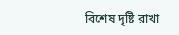বিশেষ দৃষ্টি রাখা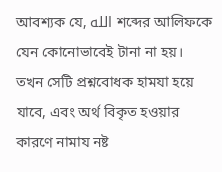আবশ্যক যে, الله শব্দের আলিফকে যেন কোনোভাবেই টানা না হয়। তখন সেটি প্রশ্নবোধক হামযা হয়ে যাবে, এবং অর্থ বিকৃত হওয়ার কারণে নামায নষ্ট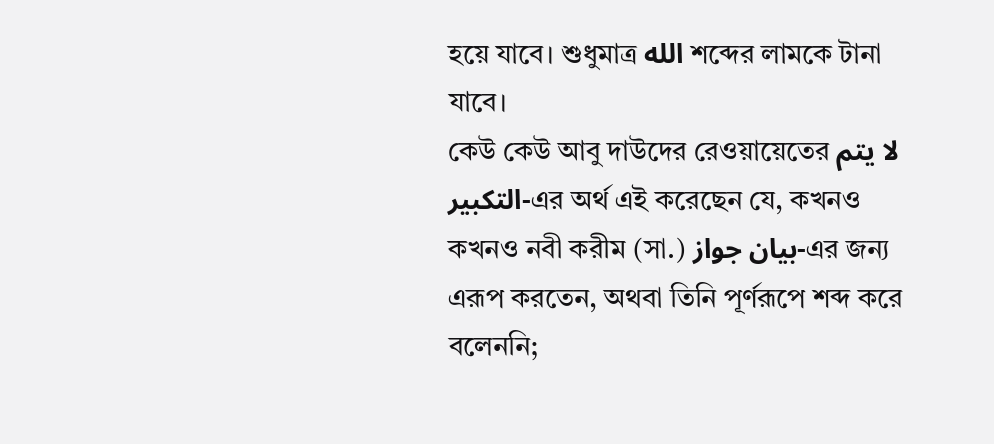হয়ে যাবে। শুধুমাত্র الله শব্দের লামকে টানা যাবে।
কেউ কেউ আবু দাউদের রেওয়ায়েতের لا يتم التكبير-এর অর্থ এই করেছেন যে, কখনও কখনও নবী করীম (সা.) بيان جواز-এর জন্য এরূপ করতেন, অথবা তিনি পূর্ণরূপে শব্দ করে বলেননি;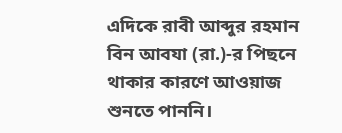এদিকে রাবী আব্দুর রহমান বিন আবযা (রা.)-র পিছনে থাকার কারণে আওয়াজ শুনতে পাননি।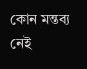কোন মন্তব্য নেই